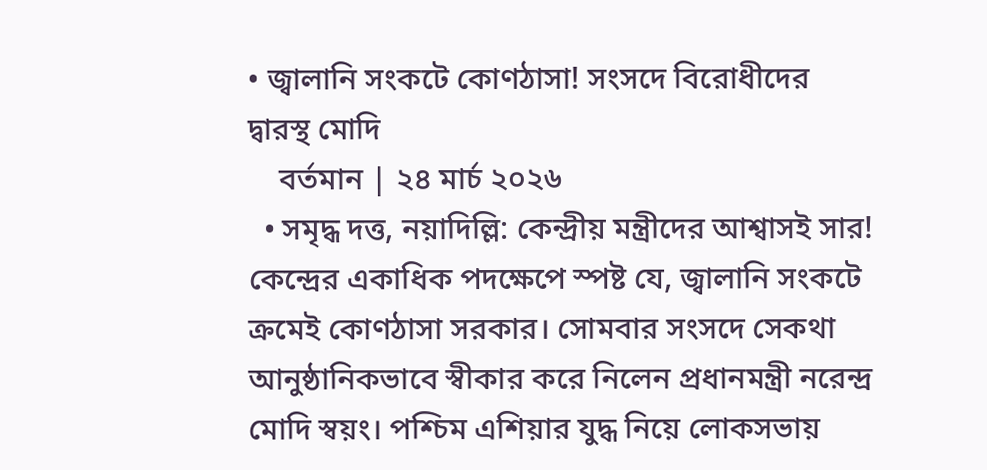• জ্বালানি সংকটে কোণঠাসা! সংসদে বিরোধীদের দ্বারস্থ মোদি
    বর্তমান | ২৪ মার্চ ২০২৬
  • সমৃদ্ধ দত্ত, নয়াদিল্লি: কেন্দ্রীয় মন্ত্রীদের আশ্বাসই সার! কেন্দ্রের একাধিক পদক্ষেপে স্পষ্ট যে, জ্বালানি সংকটে ক্রমেই কোণঠাসা সরকার। সোমবার সংসদে সেকথা আনুষ্ঠানিকভাবে স্বীকার করে নিলেন প্রধানমন্ত্রী নরেন্দ্র মোদি স্বয়ং। পশ্চিম এশিয়ার যুদ্ধ নিয়ে লোকসভায়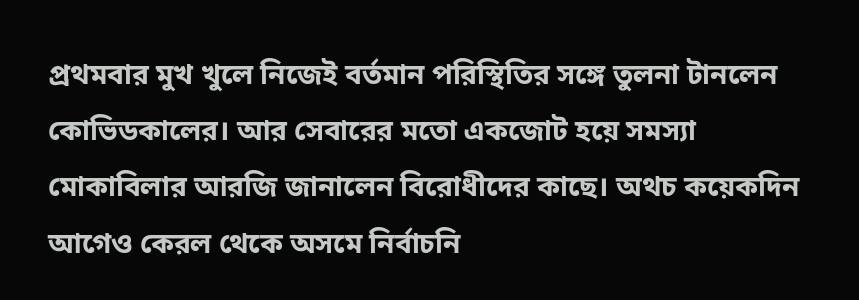প্রথমবার মুখ খুলে নিজেই বর্তমান পরিস্থিতির সঙ্গে তুলনা টানলেন কোভিডকালের। আর সেবারের মতো একজোট হয়ে সমস্যা মোকাবিলার আরজি জানালেন বিরোধীদের কাছে। অথচ কয়েকদিন আগেও কেরল থেকে অসমে নির্বাচনি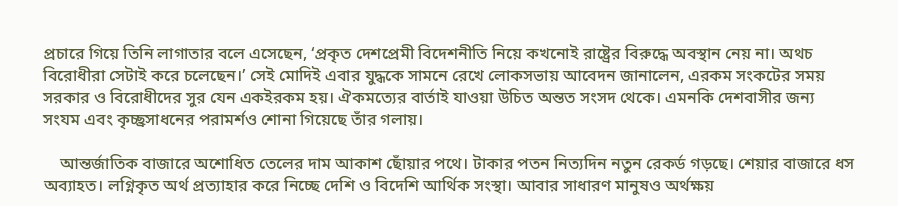প্রচারে গিয়ে তিনি লাগাতার বলে এসেছেন, ‘প্রকৃত দেশপ্রেমী বিদেশনীতি নিয়ে কখনোই রাষ্ট্রের বিরুদ্ধে অবস্থান নেয় না। অথচ বিরোধীরা সেটাই করে চলেছেন।’ সেই মোদিই এবার যুদ্ধকে সামনে রেখে লোকসভায় আবেদন জানালেন, এরকম সংকটের সময় সরকার ও বিরোধীদের সুর যেন একইরকম হয়। ঐকমত্যের বার্তাই যাওয়া উচিত অন্তত সংসদ থেকে। এমনকি দেশবাসীর জন্য সংযম এবং কৃচ্ছ্রসাধনের পরামর্শও শোনা গিয়েছে তাঁর গলায়।

    আন্তর্জাতিক বাজারে অশোধিত তেলের দাম আকাশ ছোঁয়ার পথে। টাকার পতন নিত্যদিন নতুন রেকর্ড গড়ছে। শেয়ার বাজারে ধস অব্যাহত। লগ্নিকৃত অর্থ প্রত্যাহার করে নিচ্ছে দেশি ও বিদেশি আর্থিক সংস্থা। আবার সাধারণ মানুষও অর্থক্ষয়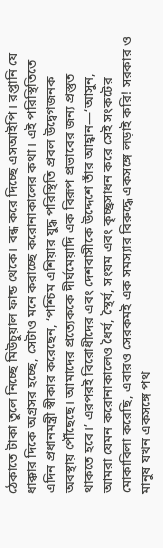ঠেকাতে টাকা তুলে নিচ্ছে মিউচুয়াল ফান্ড থেকে। বন্ধ করে দিচ্ছে এসআইপি। রপ্তানি যে ধাক্কার দিকে অগ্রসর হচ্ছে, সেটাও মনে করাচ্ছে করোনাকালের কথা। এই পরিস্থিতিতে এদিন প্রধানমন্ত্রী স্বীকার করেছেন, ‘পশ্চিম এশিয়ার যুদ্ধ পরিস্থিতি প্রবল উদ্বেগজনক অবস্থায় পৌঁছেছে। আমাদের প্রত্যেককে দীর্ঘমেয়াদি এক বিরূপ প্রভাবের জন্য প্রস্তুত থাকতে হবে।’ এরপরই বিরোধীদের এবং দেশবাসীকে উদ্দেশে তাঁর আহ্বান—‘আসুন, আমরা যেমন করোনাকালেও ধৈর্য, স্থৈর্য, সংযম এবং কৃচ্ছ্রসাধন করে সেই সংকটের মোকাবিলা করেছি, এবারও সেরকমই এক সমস্যার বিরুদ্ধে একসঙ্গে লড়াই করি! সরকার ও মানুষ যখন একসঙ্গে পথ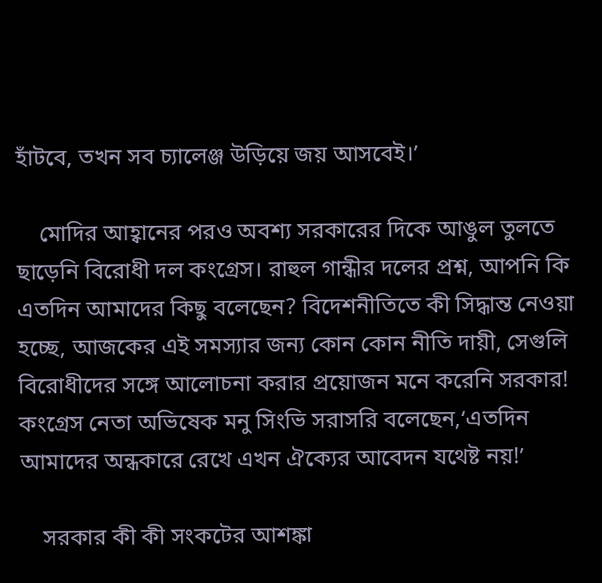হাঁটবে, তখন সব চ্যালেঞ্জ উড়িয়ে জয় আসবেই।’

    মোদির আহ্বানের পরও অবশ্য সরকারের দিকে আঙুল তুলতে ছাড়েনি বিরোধী দল কংগ্রেস। রাহুল গান্ধীর দলের প্রশ্ন, আপনি কি এতদিন আমাদের কিছু বলেছেন? বিদেশনীতিতে কী সিদ্ধান্ত নেওয়া হচ্ছে, আজকের এই সমস্যার জন্য কোন কোন নীতি দায়ী, সেগুলি বিরোধীদের সঙ্গে আলোচনা করার প্রয়োজন মনে করেনি সরকার! কংগ্রেস নেতা অভিষেক মনু সিংভি সরাসরি বলেছেন,‘এতদিন আমাদের অন্ধকারে রেখে এখন ঐক্যের আবেদন যথেষ্ট নয়!’

    সরকার কী কী সংকটের আশঙ্কা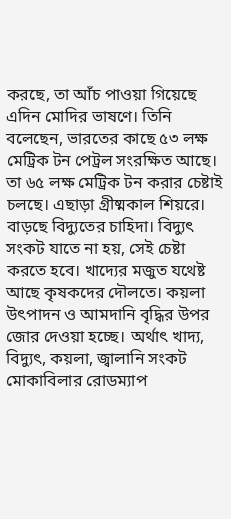করছে, তা আঁচ পাওয়া গিয়েছে এদিন মোদির ভাষণে। তিনি বলেছেন, ভারতের কাছে ৫৩ লক্ষ মেট্রিক টন পেট্রল সংরক্ষিত আছে। তা ৬৫ লক্ষ মেট্রিক টন করার চেষ্টাই চলছে। এছাড়া গ্রীষ্মকাল শিয়রে। বাড়ছে বিদ্যুতের চাহিদা। বিদ্যুৎ সংকট যাতে না হয়, সেই চেষ্টা করতে হবে। খাদ্যের মজুত যথেষ্ট আছে কৃষকদের দৌলতে। কয়লা উৎপাদন ও আমদানি বৃদ্ধির উপর জোর দেওয়া হচ্ছে। অর্থাৎ খাদ্য, বিদ্যুৎ, কয়লা, জ্বালানি সংকট মোকাবিলার রোডম্যাপ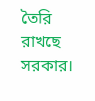তৈরি রাখছে সরকার।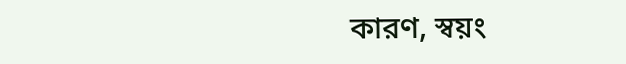কারণ, স্বয়ং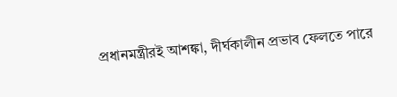প্রধানমন্ত্রীরই আশঙ্কা, দীর্ঘকালীন প্রভাব ফেলতে পারে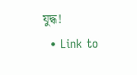যুদ্ধ!
  • Link to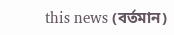this news (বর্তমান)